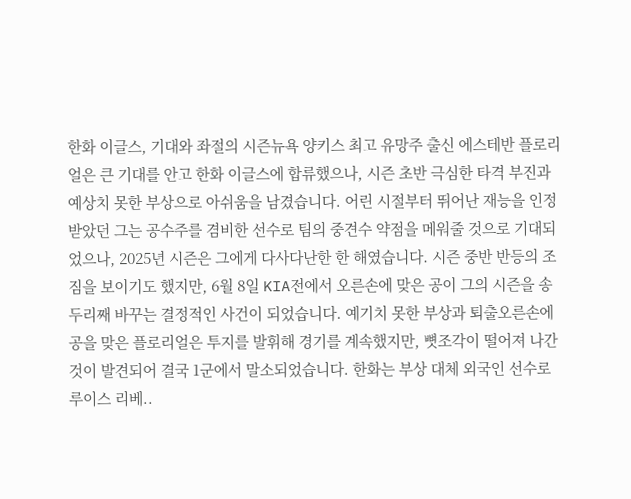한화 이글스, 기대와 좌절의 시즌뉴욕 양키스 최고 유망주 출신 에스테반 플로리얼은 큰 기대를 안고 한화 이글스에 합류했으나, 시즌 초반 극심한 타격 부진과 예상치 못한 부상으로 아쉬움을 남겼습니다. 어린 시절부터 뛰어난 재능을 인정받았던 그는 공수주를 겸비한 선수로 팀의 중견수 약점을 메워줄 것으로 기대되었으나, 2025년 시즌은 그에게 다사다난한 한 해였습니다. 시즌 중반 반등의 조짐을 보이기도 했지만, 6월 8일 KIA전에서 오른손에 맞은 공이 그의 시즌을 송두리째 바꾸는 결정적인 사건이 되었습니다. 예기치 못한 부상과 퇴출오른손에 공을 맞은 플로리얼은 투지를 발휘해 경기를 계속했지만, 뼛조각이 떨어져 나간 것이 발견되어 결국 1군에서 말소되었습니다. 한화는 부상 대체 외국인 선수로 루이스 리베..